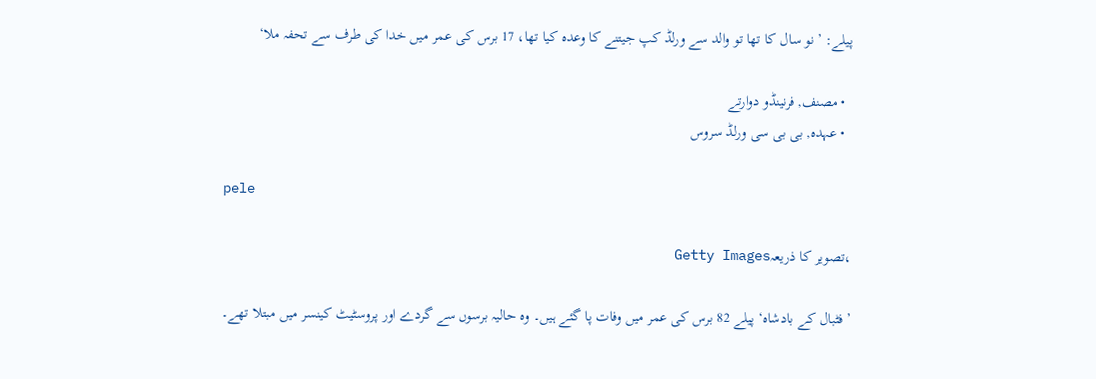پیلے: ’نو سال کا تھا تو والد سے ورلڈ کپ جیتنے کا وعدہ کیا تھا، 17 برس کی عمر میں خدا کی طرف سے تحفہ ملا‘

  • مصنف, فرنینڈو دوارتے
  • عہدہ, بی بی سی ورلڈ سروس

pele

،تصویر کا ذریعہGetty Images

’فٹبال کے بادشاہ‘ پیلے 82 برس کی عمر میں وفات پا گئے ہیں۔ وہ حالیہ برسوں سے گردے اور پروسٹیٹ کینسر میں مبتلا تھے۔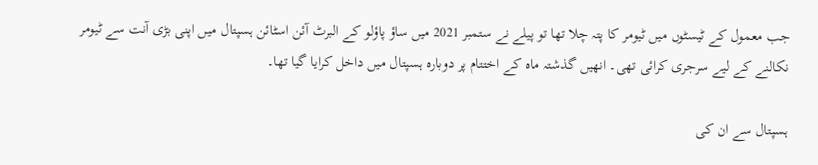جب معمول کے ٹیسٹوں میں ٹیومر کا پتہ چلا تھا تو پیلے نے ستمبر 2021 میں ساؤ پاؤلو کے البرٹ آئن اسٹائن ہسپتال میں اپنی بڑی آنت سے ٹیومر نکالنے کے لیے سرجری کرائی تھی۔ انھیں گذشتہ ماہ کے اختتام پر دوبارہ ہسپتال میں داخل کرایا گیا تھا۔

ہسپتال سے ان کی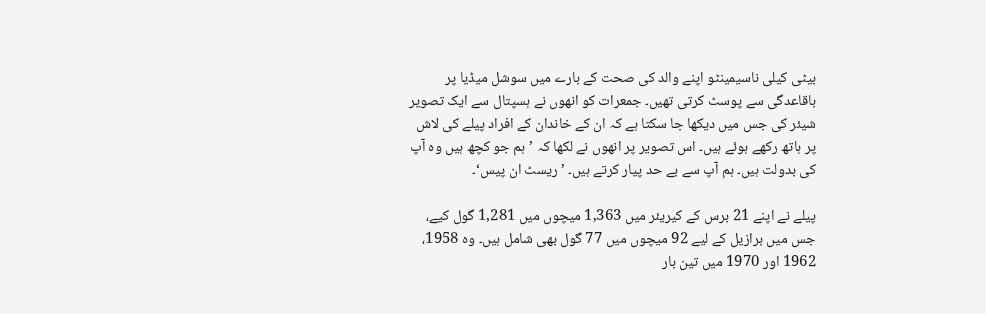بیٹی کیلی ناسیمینٹو اپنے والد کی صحت کے بارے میں سوشل میڈیا پر باقاعدگی سے پوسٹ کرتی تھیں۔ جمعرات کو انھوں نے ہسپتال سے ایک تصویر شیئر کی جس میں دیکھا جا سکتا ہے کہ ان کے خاندان کے افراد پیلے کی لاش پر ہاتھ رکھے ہوئے ہیں۔ اس تصویر پر انھوں نے لکھا کہ ’ہم جو کچھ ہیں وہ آپ کی بدولت ہیں۔ ہم آپ سے بے حد پیار کرتے ہیں۔ ’ریسٹ ان پیس‘۔

پیلے نے اپنے 21 برس کے کیریئر میں 1,363 میچوں میں 1,281 گول کیے، جس میں برازیل کے لیے 92 میچوں میں 77 گول بھی شامل ہیں۔ وہ 1958، 1962 اور 1970 میں تین بار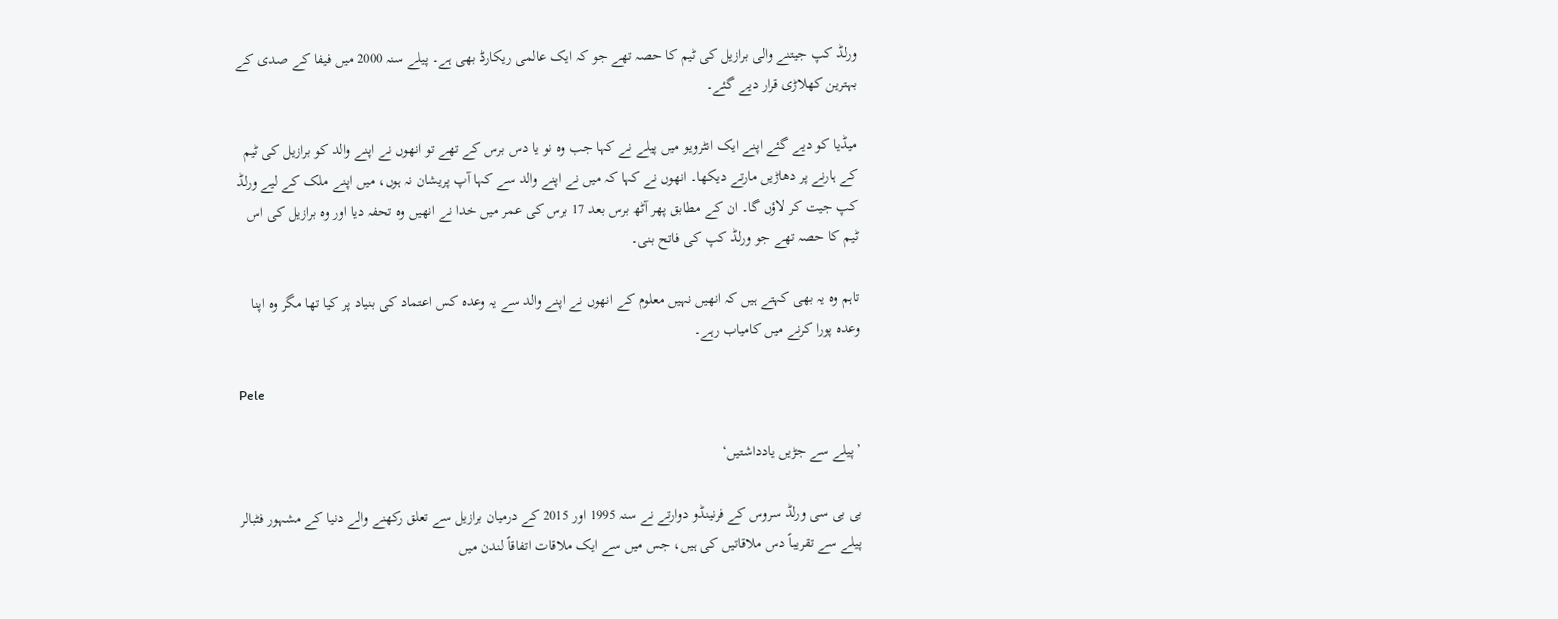ورلڈ کپ جیتنے والی برازیل کی ٹیم کا حصہ تھے جو کہ ایک عالمی ریکارڈ بھی ہے۔ پیلے سنہ 2000 میں فیفا کے صدی کے بہترین کھلاڑی قرار دیے گئے۔

میڈیا کو دیے گئے اپنے ایک انٹرویو میں پیلے نے کہا جب وہ نو یا دس برس کے تھے تو انھوں نے اپنے والد کو برازیل کی ٹیم کے ہارنے پر دھاڑیں مارتے دیکھا۔ انھوں نے کہا کہ میں نے اپنے والد سے کہا آپ پریشان نہ ہوں، میں اپنے ملک کے لیے ورلڈ کپ جیت کر لاؤں گا۔ ان کے مطابق پھر آٹھ برس بعد 17 برس کی عمر میں خدا نے انھیں وہ تحفہ دیا اور وہ برازیل کی اس ٹیم کا حصہ تھے جو ورلڈ کپ کی فاتح بنی۔

تاہم وہ یہ بھی کہتے ہیں کہ انھیں نہیں معلوم کے انھوں نے اپنے والد سے یہ وعدہ کس اعتماد کی بنیاد پر کیا تھا مگر وہ اپنا وعدہ پورا کرنے میں کامیاب رہے۔

Pele

’پیلے سے جڑیں یادداشتیں‘

بی بی سی ورلڈ سروس کے فرنینڈو دوارتے نے سنہ 1995 اور 2015 کے درمیان برازیل سے تعلق رکھنے والے دنیا کے مشہور فٹبالر پیلے سے تقریباً دس ملاقاتیں کی ہیں، جس میں سے ایک ملاقات اتفاقاً لندن میں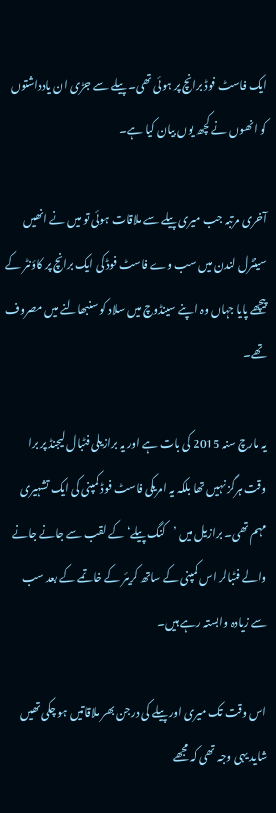ایک فاسٹ فوڈ برانچ پر ہوئی تھی۔ پیلے سے جڑی ان یادداشتوں کو انھوں نے کچھ یوں بیان کیا ہے۔

آخری مرتبہ جب میری پیلے سے ملاقات ہوئی تو میں نے انھیں سینٹرل لندن میں سب وے فاسٹ فوڈ کی ایک برانچ پر کاؤنٹر کے پیچھے پایا جہاں وہ اپنے سینڈوچ میں سلاد کو سنبھالنے میں مصروف تھے۔

یہ مارچ سنہ 2015 کی بات ہے اور یہ برازیلی فٹبال لیجنڈ پر برا وقت ہرگز نہیں تھا بلکہ یہ امریکی فاسٹ فوڈ کمپنی کی ایک تشہیری مہم تھی۔ برازیل میں ’کنگ پیلے‘ کے لقب سے جانے جانے والے فٹبالر اس کمپنی کے ساتھ کریئر کے خاتمے کے بعد سب سے زیادہ وابستہ رہے ہیں۔

اس وقت تک میری اور پیلے کی درجن بھر ملاقاتیں ہو چکی تھیں شاید یہی وجہ تھی کہ مجھے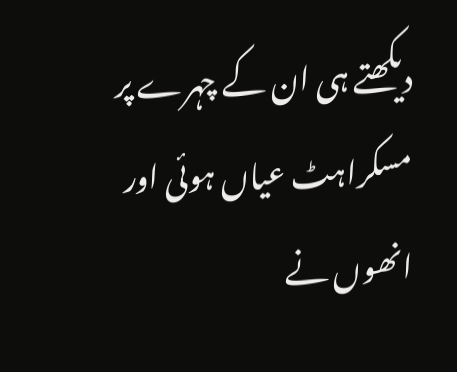دیکھتے ہی ان کے چہرے پر مسکراہٹ عیاں ہوئی اور انھوں نے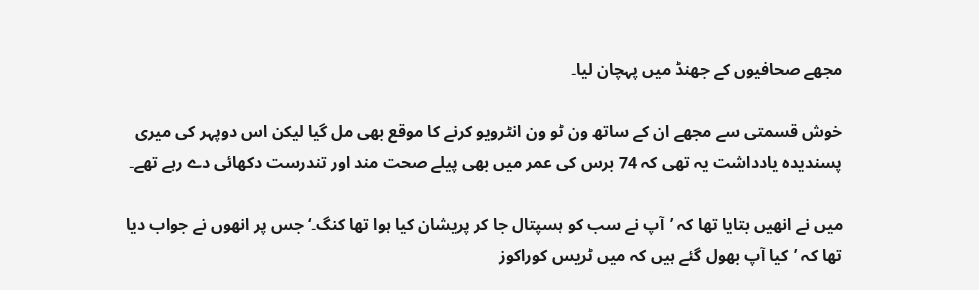مجھے صحافیوں کے جھنڈ میں پہچان لیا۔

خوش قسمتی سے مجھے ان کے ساتھ ون ٹو ون انٹرویو کرنے کا موقع بھی مل گیا لیکن اس دوپہر کی میری پسندیدہ یادداشت یہ تھی کہ 74 برس کی عمر میں بھی پیلے صحت مند اور تندرست دکھائی دے رہے تھے۔

میں نے انھیں بتایا تھا کہ ’آپ نے سب کو ہسپتال جا کر پریشان کیا ہوا تھا کنگ۔‘ جس پر انھوں نے جواب دیا تھا کہ ’کیا آپ بھول گئے ہیں کہ میں ٹریس کوراکوز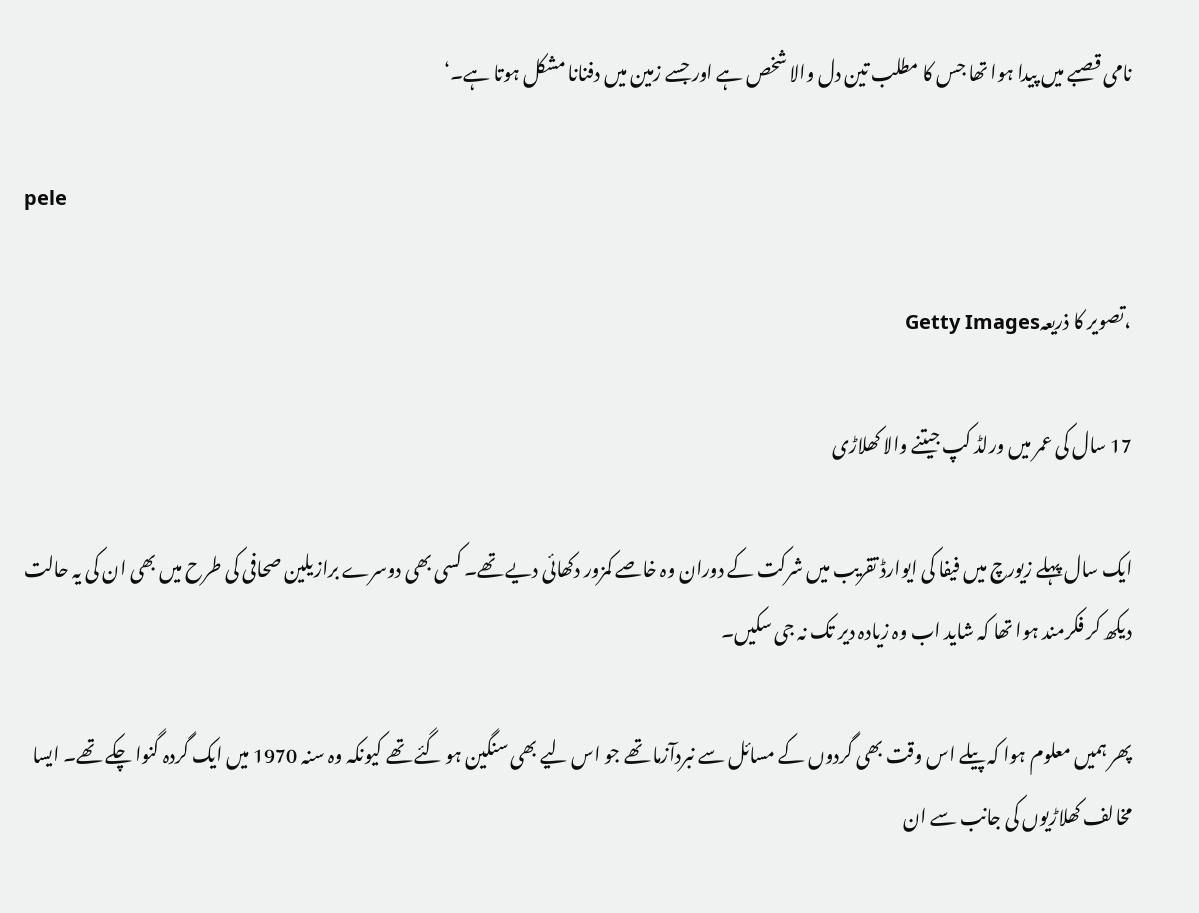نامی قصبے میں پیدا ہوا تھا جس کا مطلب تین دل والا شخص ہے اور جسے زمین میں دفنانا مشکل ہوتا ہے۔‘

pele

،تصویر کا ذریعہGetty Images

17 سال کی عمر میں ورلڈ کپ جیتنے والا کھلاڑی

ایک سال پہلے زیورچ میں فیفا کی ایوارڈ تقریب میں شرکت کے دوران وہ خاصے کمزور دکھائی دیے تھے۔ کسی بھی دوسرے برازیلین صحافی کی طرح میں بھی ان کی یہ حالت دیکھ کر فکرمند ہوا تھا کہ شاید اب وہ زیادہ دیر تک نہ جی سکیں۔

پھر ہمیں معلوم ہوا کہ پیلے اس وقت بھی گردوں کے مسائل سے نبردآزما تھے جو اس لیے بھی سنگین ہو گئے تھے کیونکہ وہ سنہ 1970 میں ایک گردہ گنوا چکے تھے۔ ایسا مخالف کھلاڑیوں کی جانب سے ان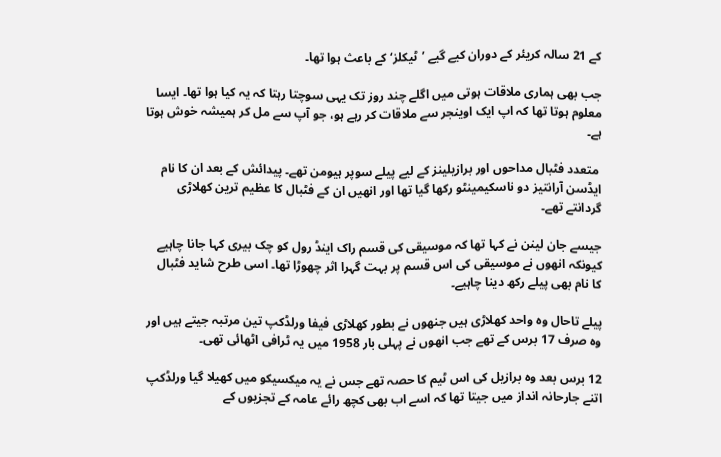کے 21 سالہ کریئر کے دوران کیے گیے ’ٹیکلز‘ کے باعث ہوا تھا۔

جب بھی ہماری ملاقات ہوتی میں اگلے چند روز تک یہی سوچتا رہتا کہ یہ کیا ہوا تھا۔ ایسا معلوم ہوتا تھا کہ اپ ایک اوینجر سے ملاقات کر رہے ہو، جو آپ سے مل کر ہمیشہ خوش ہوتا ہے۔

 متعدد فٹبال مداحوں اور برازیلینز کے لیے پیلے سوپر ہیومن تھے۔ پیدائش کے بعد ان کا نام ایڈسن آرانتیز دو ناسکیمینٹو رکھا گیا تھا اور انھیں ان کے فٹبال کا عظیم ترین کھلاڑی گردانتے تھے۔

جیسے جان لینن نے کہا تھا کہ موسیقی کی قسم راک اینڈ رول کو چک بیری کہا جانا چاہیے کیونکہ انھوں نے موسیقی کی اس قسم پر بہت گہرا اثر چھوڑا تھا۔ اسی طرح شاید فٹبال کا نام بھی پیلے رکھ دینا چاہیے۔

پیلے تاحال وہ واحد کھلاڑی ہیں جنھوں نے بطور کھلاڑی فیفا ورلڈکپ تین مرتبہ جیتے ہیں اور وہ صرف 17 برس کے تھے جب انھوں نے پہلی بار 1958 میں یہ ٹرافی اٹھائی تھی۔

12 برس بعد وہ برازیل کی اس ٹیم کا حصہ تھے جس نے یہ میکسیکو میں کھیلا گیا ورلڈکپ اتنے جارحانہ انداز میں جیتا تھا کہ اسے اب بھی کچھ رائے عامہ کے تجزیوں کے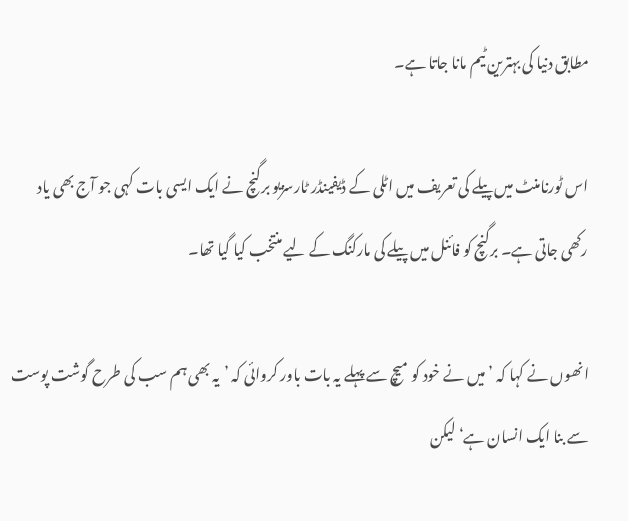مطابق دنیا کی بہترین ٹیم مانا جاتا ہے۔

اس ٹورنامنٹ میں پیلے کی تعریف میں اٹلی کے ڈیفینڈر ٹارسزیو برگنچ نے ایک ایسی بات کہی جو آج بھی یاد رکھی جاتی ہے۔ برگنچ کو فائنل میں پیلے کی مارکنگ کے لیے منتخب کیا گیا تھا۔

انھوں نے کہا کہ ’میں نے خود کو میچ سے پہلے یہ بات باور کروائی کہ ’یہ بھی ہم سب کی طرح گوشت پوست سے بنا ایک انسان ہے‘ لیکن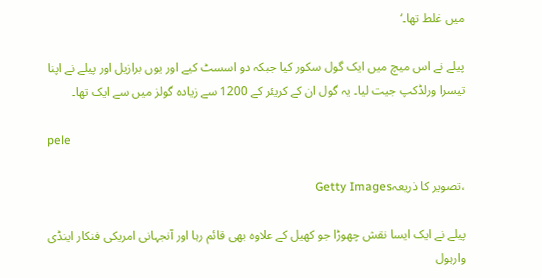میں غلط تھا۔‘

پیلے نے اس میچ میں ایک گول سکور کیا جبکہ دو اسسٹ کیے اور یوں برازیل اور پیلے نے اپنا تیسرا ورلڈکپ جیت لیا۔ یہ گول ان کے کریئر کے 1200 سے زیادہ گولز میں سے ایک تھا۔

pele

،تصویر کا ذریعہGetty Images

پیلے نے ایک ایسا نقش چھوڑا جو کھیل کے علاوہ بھی قائم رہا اور آنجہانی امریکی فنکار اینڈی وارہول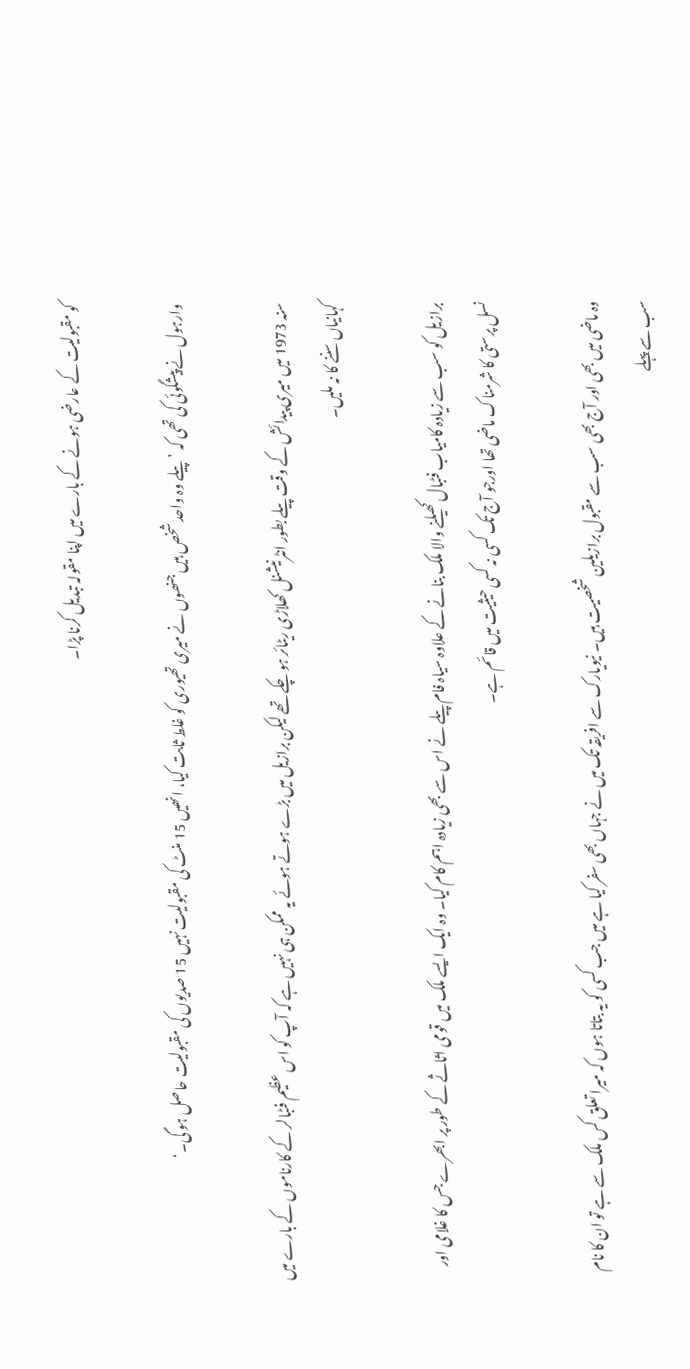کو مقبولیت کے عارضی ہونے کے بارے میں اپنا مقولہ تبدیل کرنا پڑا۔

وارہول نے پیشگوئی کی تھی کہ ’پیلے وہ واحد شخص ہیں جنھوں نے میری تھیوری کو غلط ثابت کیا، انھیں 15 منٹ کی مقبولیت نہیں 15 صدیوں کی مقبولیت حاصل ہو گی۔‘

سنہ 1973 میں میری پیدائش کے وقت پیلے بطور انٹرنیشنل کھلاڑی ریٹائر ہو چکے تھے لیکن برازیل میں بڑے ہوتے ہوئے یہ ممکن ہی نہیں ہے کہ آپ کو اس عظیم فٹبالر کے کارناموں کے بارے میں کہانیاں سننے کا نہ ملیں۔

برازیل کو سب سے زیادہ کامیاب فٹبال کھیلنے والا ملک بنانے کے علاوہ سیاہ فام پیلے نے اس سے بھی زیادہ اہم کام کیا۔ وہ ایک ایسے ملک میں قومی اثاثے کے طور پر ابھرے جس کا غلامی اور نسل پرستی کا شرمناک ماضی تھا اورجو آج تک کسی نہ کسی حیثیت میں قائم ہے۔

وہ ماضی میں بھی اور آج بھی سب سے مقبول برازیلین شخصیت ہیں۔ نیویارک سے افریقہ تک میں نے جہاں بھی سفر کیا ہے میں جب کسی کو یہ بتاتا ہوں کہ میرا تعلق کس ملک سے ہے تو ان کا نام سب سے پہلے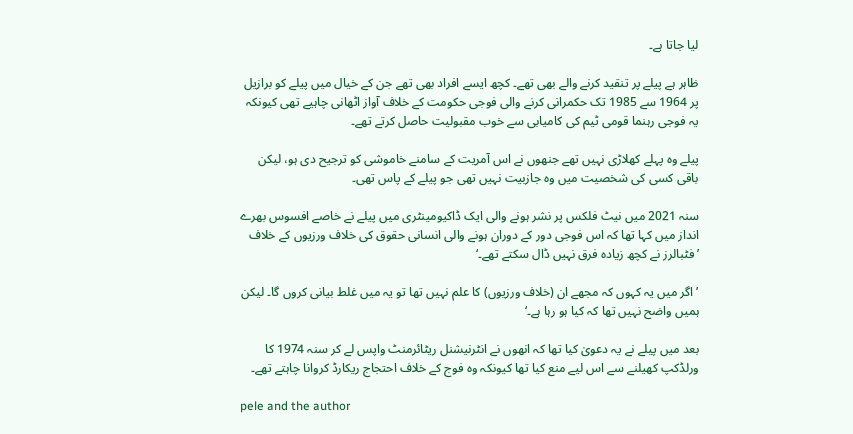لیا جاتا ہے۔

ظاہر ہے پیلے پر تنقید کرنے والے بھی تھے۔ کچھ ایسے افراد بھی تھے جن کے خیال میں پیلے کو برازیل پر 1964 سے 1985 تک حکمرانی کرنے والی فوجی حکومت کے خلاف آواز اٹھانی چاہیے تھی کیونکہ یہ فوجی رہنما قومی ٹیم کی کامیابی سے خوب مقبولیت حاصل کرتے تھے۔

پیلے وہ پہلے کھلاڑی نہیں تھے جنھوں نے اس آمریت کے سامنے خاموشی کو ترجیح دی ہو، لیکن باقی کسی کی شخصیت میں وہ جازبیت نہیں تھی جو پیلے کے پاس تھی۔

سنہ 2021 میں نیٹ فلکس پر نشر ہونے والی ایک ڈاکیومینٹری میں پیلے نے خاصے افسوس بھرے انداز میں کہا تھا کہ اس فوجی دور کے دوران ہونے والی انسانی حقوق کی خلاف ورزیوں کے خلاف ’فٹبالرز نے کچھ زیادہ فرق نہیں ڈال سکتے تھے۔‘

’اگر میں یہ کہوں کہ مجھے ان (خلاف ورزیوں) کا علم نہیں تھا تو یہ میں غلط بیانی کروں گا۔ لیکن ہمیں واضح نہیں تھا کہ کیا ہو رہا ہے۔‘

بعد میں پیلے نے یہ دعویٰ کیا تھا کہ انھوں نے انٹرنیشنل ریٹائرمنٹ واپس لے کر سنہ 1974 کا ورلڈکپ کھیلنے سے اس لیے منع کیا تھا کیونکہ وہ فوج کے خلاف احتجاج ریکارڈ کروانا چاہتے تھے۔

pele and the author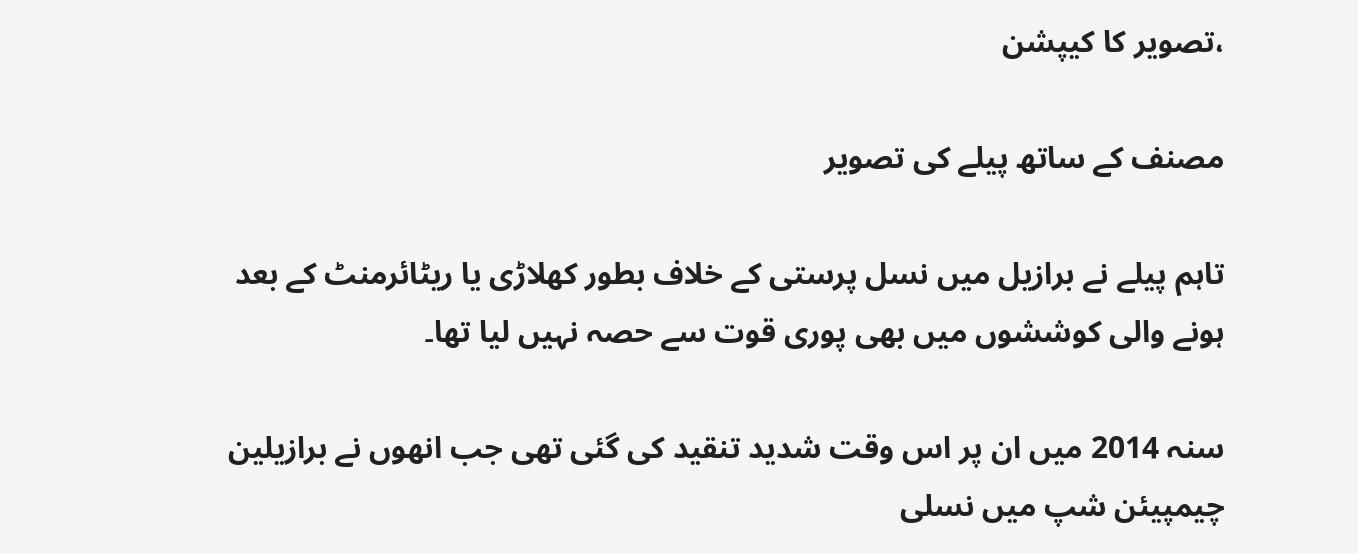،تصویر کا کیپشن

مصنف کے ساتھ پیلے کی تصویر

تاہم پیلے نے برازیل میں نسل پرستی کے خلاف بطور کھلاڑی یا ریٹائرمنٹ کے بعد ہونے والی کوششوں میں بھی پوری قوت سے حصہ نہیں لیا تھا۔

سنہ 2014 میں ان پر اس وقت شدید تنقید کی گئی تھی جب انھوں نے برازیلین چیمپیئن شپ میں نسلی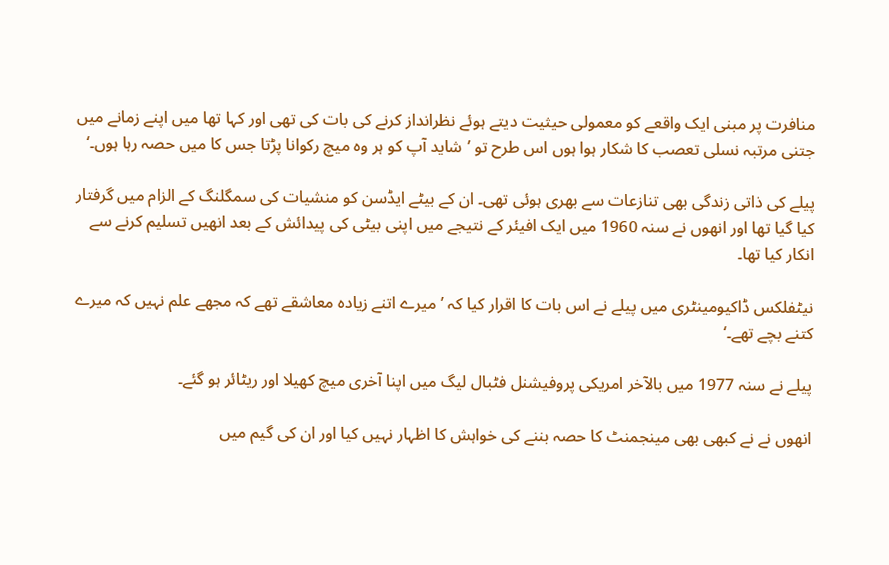منافرت پر مبنی ایک واقعے کو معمولی حیثیت دیتے ہوئے نظرانداز کرنے کی بات کی تھی اور کہا تھا میں اپنے زمانے میں جتنی مرتبہ نسلی تعصب کا شکار ہوا ہوں اس طرح تو ’شاید آپ کو ہر وہ میچ رکوانا پڑتا جس کا میں حصہ رہا ہوں۔‘

پیلے کی ذاتی زندگی بھی تنازعات سے بھری ہوئی تھی۔ ان کے بیٹے ایڈسن کو منشیات کی سمگلنگ کے الزام میں گرفتار کیا گیا تھا اور انھوں نے سنہ 1960 میں ایک افیئر کے نتیجے میں اپنی بیٹی کی پیدائش کے بعد انھیں تسلیم کرنے سے انکار کیا تھا۔

نیٹفلکس ڈاکیومینٹری میں پیلے نے اس بات کا اقرار کیا کہ ’میرے اتنے زیادہ معاشقے تھے کہ مجھے علم نہیں کہ میرے کتنے بچے تھے۔‘

پیلے نے سنہ 1977 میں بالآخر امریکی پروفیشنل فٹبال لیگ میں اپنا آخری میچ کھیلا اور ریٹائر ہو گئے۔

انھوں نے نے کبھی بھی مینجمنٹ کا حصہ بننے کی خواہش کا اظہار نہیں کیا اور ان کی گیم میں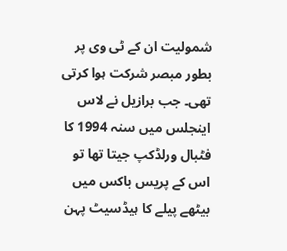شمولیت ان کے ٹی وی پر بطور مبصر شرکت ہوا کرتی تھی۔ جب برازیل نے لاس اینجلس میں سنہ 1994 کا فٹبال ورلڈکپ جیتا تھا تو اس کے پریس باکس میں بیٹھے پیلے کا ہیڈسیٹ پہن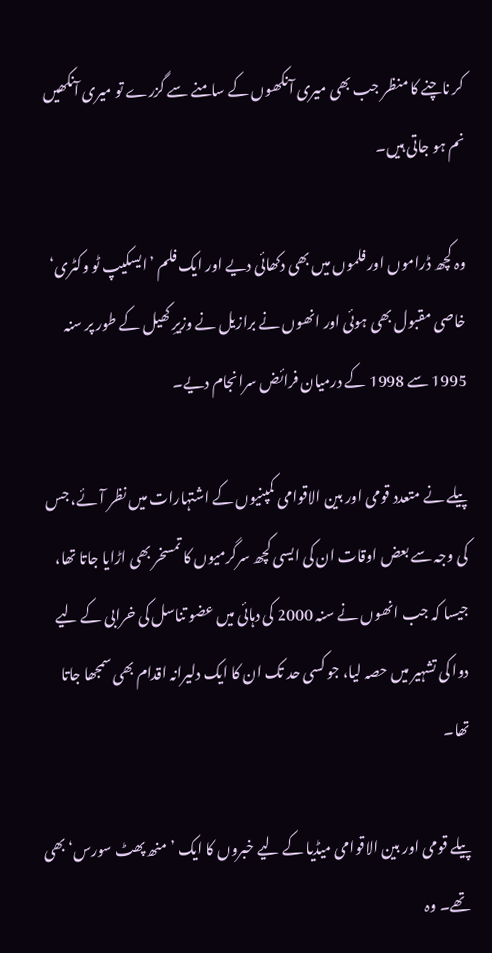کر ناچنے کا منظر جب بھی میری آنکھوں کے سامنے سے گزرے تو میری آنکھیں نم ہو جاتی ہیں۔

وہ کچھ ڈراموں اور فلموں میں بھی دکھائی دیے اور ایک فلم ’ایسکیپ ٹو وکٹری‘ خاصی مقبول بھی ہوئی اور انھوں نے برازیل نے وزیرِ کھیل کے طور پر سنہ 1995 سے 1998 کے درمیان فرائض سرانجام دیے۔

پیلے نے متعدد قومی اور بین الاقوامی کمپنیوں کے اشتہارات میں نظر آئے، جس کی وجہ سے بعض اوقات ان کی ایسی کچھ سرگرمیوں کا تمسخر بھی اڑایا جاتا تھا، جیسا کہ جب انھوں نے سنہ 2000 کی دہائی میں عضو تناسل کی خرابی کے لیے دوا کی تشہیر میں حصہ لیا، جو کسی حد تک ان کا ایک دلیرانہ اقدام بھی سمجھا جاتا تھا۔

پیلے قومی اور بین الاقوامی میڈیا کے لیے خبروں کا ایک ’منھ پھٹ سورس‘ بھی تھے۔ وہ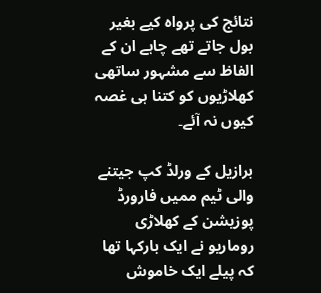نتائج کی پرواہ کیے بغیر بول جاتے تھے چاہے ان کے الفاظ سے مشہور ساتھی کھلاڑیوں کو کتنا ہی غصہ کیوں نہ آئے۔

برازیل کے ورلڈ کپ جیتنے والی ٹیم ممیں فارورڈ پوزیشن کے کھلاڑی روماریو نے ایک بارکہا تھا کہ پیلے ایک خاموش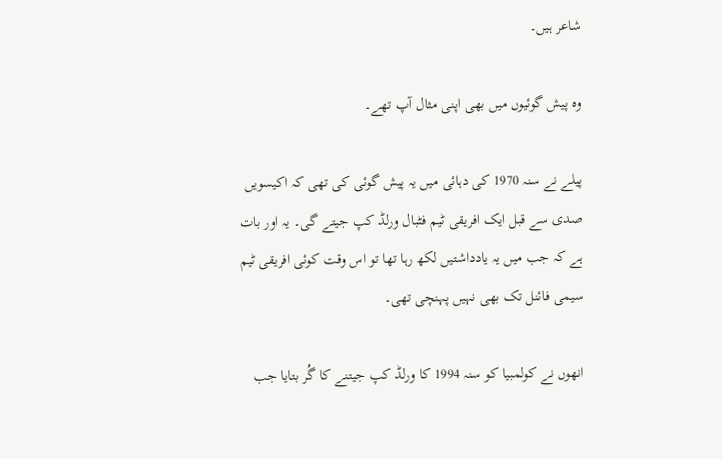شاعر ہیں۔

وہ پیش گوئیوں میں بھی اپنی مثال آپ تھے۔

پیلے نے سنہ 1970 کی دہائی میں یہ پیش گوئی کی تھی کہ اکیسویں صدی سے قبل ایک افریقی ٹیم فٹبال ورلڈ کپ جیتے گی۔ یہ اور بات ہے کہ جب میں یہ یادداشتیں لکھ رہا تھا تو اس وقت کوئی افریقی ٹیم سیمی فائنل تک بھی نہیں پہنچی تھی۔

انھوں نے کولمبیا کو سنہ 1994 کا ورلڈ کپ جیتنے کا گُر بتایا جب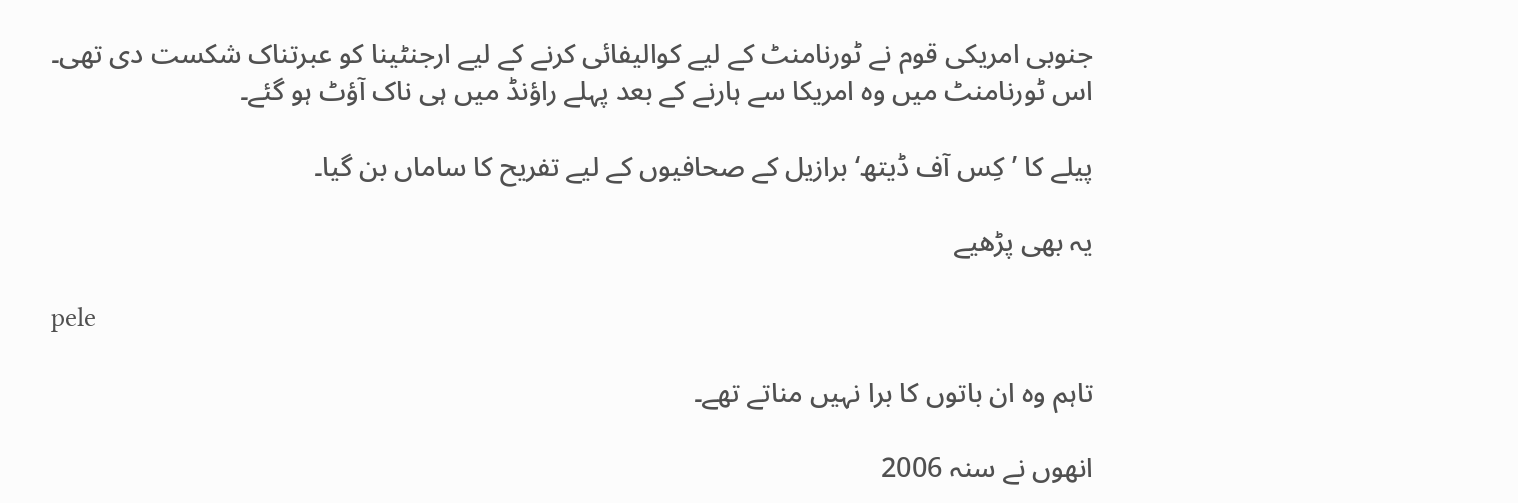جنوبی امریکی قوم نے ٹورنامنٹ کے لیے کوالیفائی کرنے کے لیے ارجنٹینا کو عبرتناک شکست دی تھی۔ اس ٹورنامنٹ میں وہ امریکا سے ہارنے کے بعد پہلے راؤنڈ میں ہی ناک آؤٹ ہو گئے۔

پیلے کا ’کِس آف ڈیتھ‘ برازیل کے صحافیوں کے لیے تفریح کا ساماں بن گیا۔

یہ بھی پڑھیے

pele

تاہم وہ ان باتوں کا برا نہیں مناتے تھے۔

انھوں نے سنہ 2006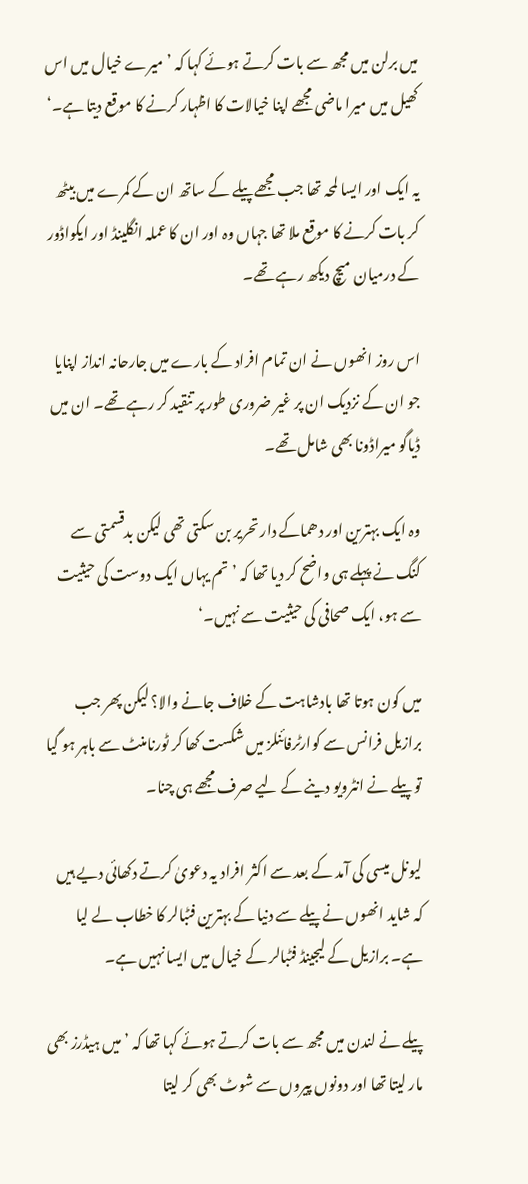میں برلن میں مجھ سے بات کرتے ہوئے کہا کہ ’میرے خیال میں اس کھیل میں میرا ماضی مجھے اپنا خیالات کا اظہار کرنے کا موقع دیتا ہے۔‘

یہ ایک اور ایسا لمحہ تھا جب مجھے پیلے کے ساتھ ان کے کمرے میں بیٹھ کر بات کرنے کا موقع ملا تھا جہاں وہ اور ان کا عملہ انگلینڈ اور ایکواڈور کے درمیان میچ دیکھ رہے تھے۔

اس روز انھوں نے ان تمام افراد کے بارے میں جارحانہ انداز اپنایا جو ان کے نزدیک ان پر غیر ضروری طور پر تنقید کر رہے تھے۔ ان میں ڈیاگو میراڈونا بھی شامل تھے۔

وہ ایک بہترین اور دھماکے دار تحریر بن سکتی تھی لیکن بدقسمتی سے کنگ نے پہلے ہی واضح کر دیا تھا کہ ’تم یہاں ایک دوست کی حیثیت سے ہو، ایک صحافی کی حیثیت سے نہیں۔‘

میں کون ہوتا تھا بادشاہت کے خلاف جانے والا؟ لیکن پھر جب برازیل فرانس سے کوارٹرفائنلز میں شکست کھا کر ٹورنامنٹ سے باہر ہو گیا تو پیلے نے انٹرویو دینے کے لیے صرف مجھے ہی چنا۔

لیونل میسی کی آمد کے بعد سے اکثر افراد یہ دعویٰ کرتے دکھائی دیے ہیں کہ شاید انھوں نے پیلے سے دنیا کے بہترین فٹبالر کا خطاب لے لیا ہے۔ برازیل کے لیجینڈ فٹبالر کے خیال میں ایسا نہیں ہے۔

پیلے نے لندن میں مجھ سے بات کرتے ہوئے کہا تھا کہ ’میں ہیڈرز بھی مار لیتا تھا اور دونوں پیروں سے شوٹ بھی کر لیتا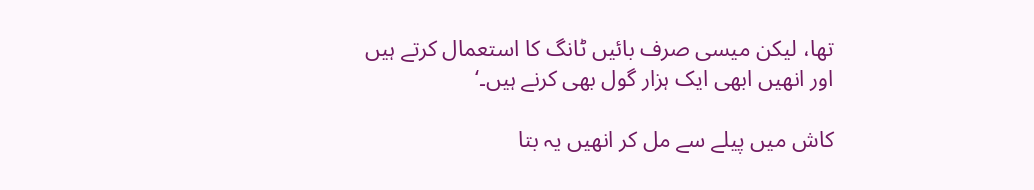تھا، لیکن میسی صرف بائیں ٹانگ کا استعمال کرتے ہیں اور انھیں ابھی ایک ہزار گول بھی کرنے ہیں۔‘

کاش میں پیلے سے مل کر انھیں یہ بتا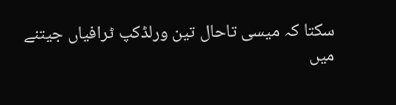سکتا کہ میسی تاحال تین ورلڈکپ ٹرافیاں جیتنے میں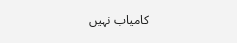کامیاب نہیں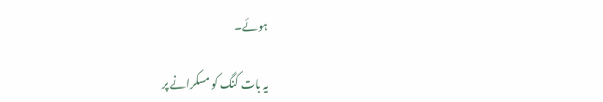ہوئے۔

یہ بات کنگ کو مسکرانے پر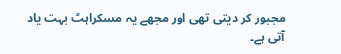مجبور کر دیتی تھی اور مجھے یہ مسکراہٹ بہت یاد آتی ہے۔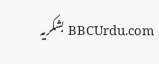BBCUrdu.com بشکریہ